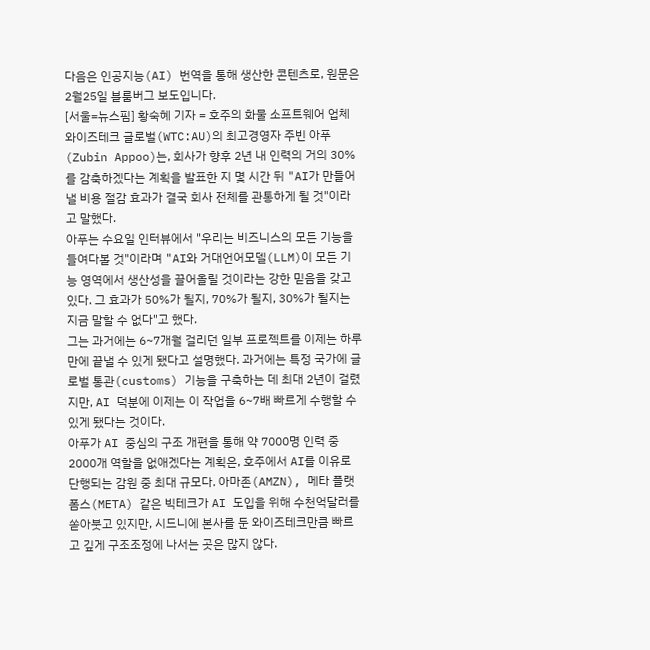다음은 인공지능(AI) 번역을 통해 생산한 콘텐츠로, 원문은 2월25일 블룸버그 보도입니다.
[서울=뉴스핌] 황숙혜 기자 = 호주의 화물 소프트웨어 업체 와이즈테크 글로벌(WTC:AU)의 최고경영자 주빈 아푸(Zubin Appoo)는, 회사가 향후 2년 내 인력의 거의 30%를 감축하겠다는 계획을 발표한 지 몇 시간 뒤 "AI가 만들어낼 비용 절감 효과가 결국 회사 전체를 관통하게 될 것"이라고 말했다.
아푸는 수요일 인터뷰에서 "우리는 비즈니스의 모든 기능을 들여다볼 것"이라며 "AI와 거대언어모델(LLM)이 모든 기능 영역에서 생산성을 끌어올릴 것이라는 강한 믿음을 갖고 있다. 그 효과가 50%가 될지, 70%가 될지, 30%가 될지는 지금 말할 수 없다"고 했다.
그는 과거에는 6~7개월 걸리던 일부 프로젝트를 이제는 하루 만에 끝낼 수 있게 됐다고 설명했다. 과거에는 특정 국가에 글로벌 통관(customs) 기능을 구축하는 데 최대 2년이 걸렸지만, AI 덕분에 이제는 이 작업을 6~7배 빠르게 수행할 수 있게 됐다는 것이다.
아푸가 AI 중심의 구조 개편을 통해 약 7000명 인력 중 2000개 역할을 없애겠다는 계획은, 호주에서 AI를 이유로 단행되는 감원 중 최대 규모다. 아마존(AMZN), 메타 플랫폼스(META) 같은 빅테크가 AI 도입을 위해 수천억달러를 쏟아붓고 있지만, 시드니에 본사를 둔 와이즈테크만큼 빠르고 깊게 구조조정에 나서는 곳은 많지 않다.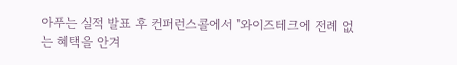아푸는 실적 발표 후 컨퍼런스콜에서 "와이즈테크에 전례 없는 혜택을 안겨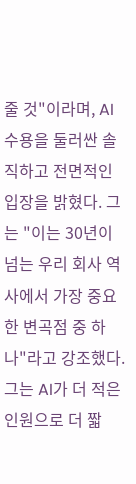줄 것"이라며, AI 수용을 둘러싼 솔직하고 전면적인 입장을 밝혔다. 그는 "이는 30년이 넘는 우리 회사 역사에서 가장 중요한 변곡점 중 하나"라고 강조했다.
그는 AI가 더 적은 인원으로 더 짧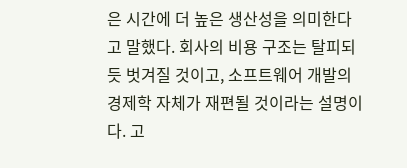은 시간에 더 높은 생산성을 의미한다고 말했다. 회사의 비용 구조는 탈피되듯 벗겨질 것이고, 소프트웨어 개발의 경제학 자체가 재편될 것이라는 설명이다. 고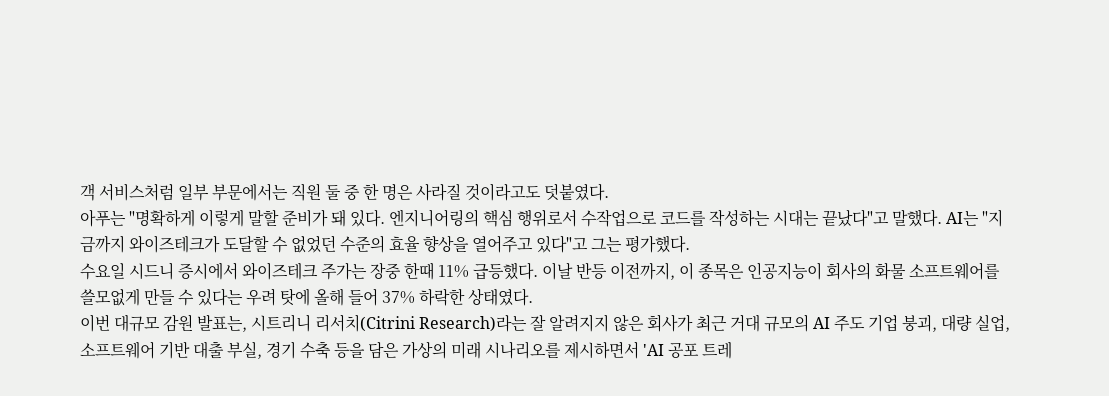객 서비스처럼 일부 부문에서는 직원 둘 중 한 명은 사라질 것이라고도 덧붙였다.
아푸는 "명확하게 이렇게 말할 준비가 돼 있다. 엔지니어링의 핵심 행위로서 수작업으로 코드를 작성하는 시대는 끝났다"고 말했다. AI는 "지금까지 와이즈테크가 도달할 수 없었던 수준의 효율 향상을 열어주고 있다"고 그는 평가했다.
수요일 시드니 증시에서 와이즈테크 주가는 장중 한때 11% 급등했다. 이날 반등 이전까지, 이 종목은 인공지능이 회사의 화물 소프트웨어를 쓸모없게 만들 수 있다는 우려 탓에 올해 들어 37% 하락한 상태였다.
이번 대규모 감원 발표는, 시트리니 리서치(Citrini Research)라는 잘 알려지지 않은 회사가 최근 거대 규모의 AI 주도 기업 붕괴, 대량 실업, 소프트웨어 기반 대출 부실, 경기 수축 등을 담은 가상의 미래 시나리오를 제시하면서 'AI 공포 트레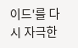이드'를 다시 자극한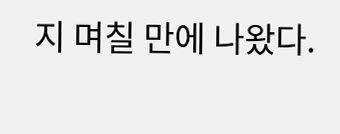지 며칠 만에 나왔다.